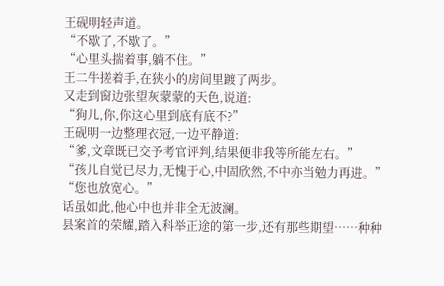王砚明轻声道。
“不歇了,不歇了。”
“心里头揣着事,躺不住。”
王二牛搓着手,在狭小的房间里踱了两步。
又走到窗边张望灰蒙蒙的天色,说道:
“狗儿,你,你这心里到底有底不?”
王砚明一边整理衣冠,一边平静道:
“爹,文章既已交予考官评判,结果便非我等所能左右。”
“孩儿自觉已尽力,无愧于心,中固欣然,不中亦当勉力再进。”
“您也放宽心。”
话虽如此,他心中也并非全无波澜。
县案首的荣耀,踏入科举正途的第一步,还有那些期望……种种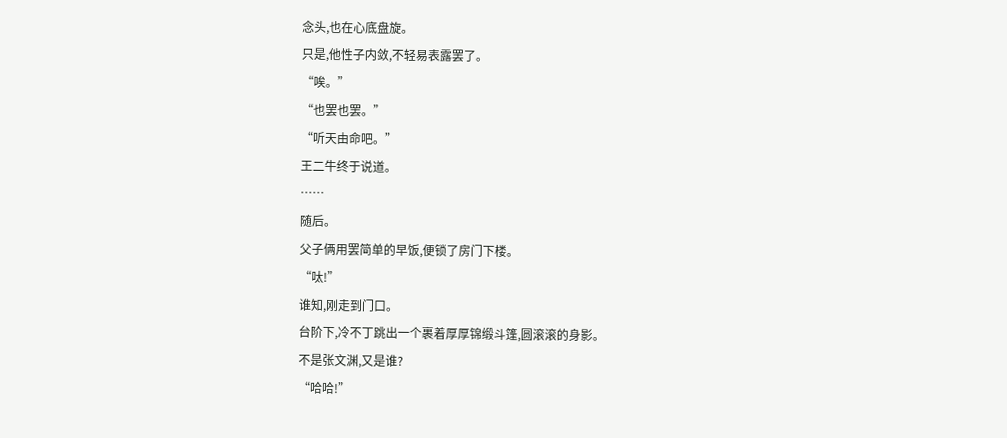念头,也在心底盘旋。
只是,他性子内敛,不轻易表露罢了。
“唉。”
“也罢也罢。”
“听天由命吧。”
王二牛终于说道。
……
随后。
父子俩用罢简单的早饭,便锁了房门下楼。
“呔!”
谁知,刚走到门口。
台阶下,冷不丁跳出一个裹着厚厚锦缎斗篷,圆滚滚的身影。
不是张文渊,又是谁?
“哈哈!”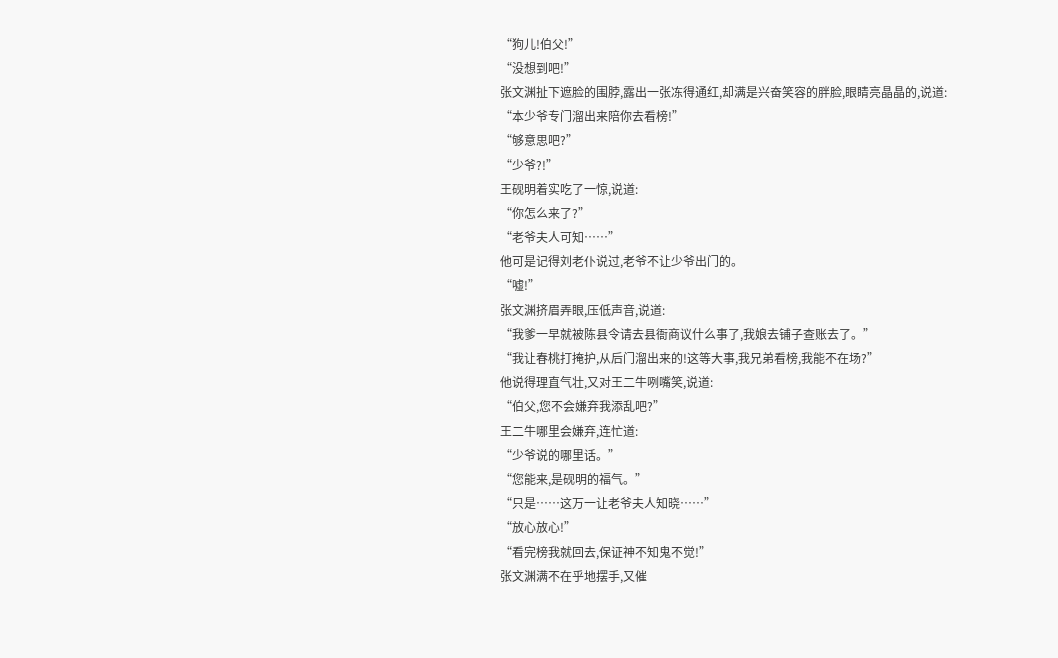“狗儿!伯父!”
“没想到吧!”
张文渊扯下遮脸的围脖,露出一张冻得通红,却满是兴奋笑容的胖脸,眼睛亮晶晶的,说道:
“本少爷专门溜出来陪你去看榜!”
“够意思吧?”
“少爷?!”
王砚明着实吃了一惊,说道:
“你怎么来了?”
“老爷夫人可知……”
他可是记得刘老仆说过,老爷不让少爷出门的。
“嘘!”
张文渊挤眉弄眼,压低声音,说道:
“我爹一早就被陈县令请去县衙商议什么事了,我娘去铺子查账去了。”
“我让春桃打掩护,从后门溜出来的!这等大事,我兄弟看榜,我能不在场?”
他说得理直气壮,又对王二牛咧嘴笑,说道:
“伯父,您不会嫌弃我添乱吧?”
王二牛哪里会嫌弃,连忙道:
“少爷说的哪里话。”
“您能来,是砚明的福气。”
“只是……这万一让老爷夫人知晓……”
“放心放心!”
“看完榜我就回去,保证神不知鬼不觉!”
张文渊满不在乎地摆手,又催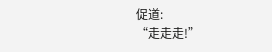促道:
“走走走!”